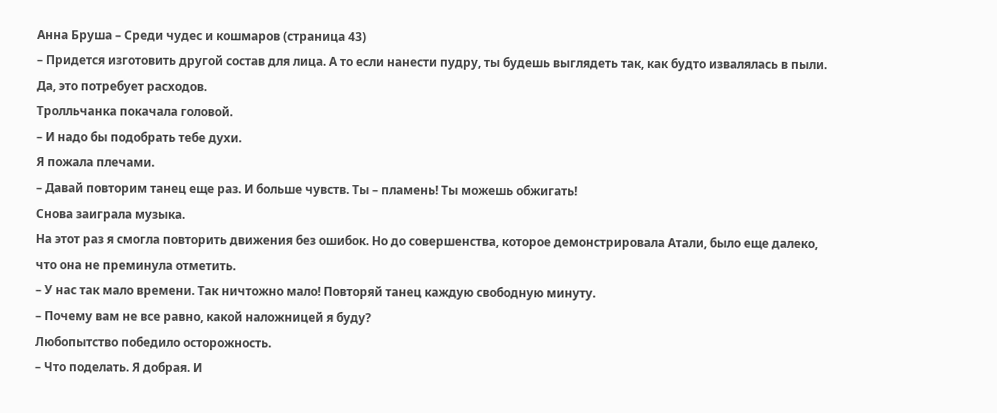Анна Бруша – Среди чудес и кошмаров (страница 43)
– Придется изготовить другой состав для лица. А то если нанести пудру, ты будешь выглядеть так, как будто извалялась в пыли. Да, это потребует расходов.
Тролльчанка покачала головой.
– И надо бы подобрать тебе духи.
Я пожала плечами.
– Давай повторим танец еще раз. И больше чувств. Ты – пламень! Ты можешь обжигать!
Снова заиграла музыка.
На этот раз я смогла повторить движения без ошибок. Но до совершенства, которое демонстрировала Атали, было еще далеко, что она не преминула отметить.
– У нас так мало времени. Так ничтожно мало! Повторяй танец каждую свободную минуту.
– Почему вам не все равно, какой наложницей я буду?
Любопытство победило осторожность.
– Что поделать. Я добрая. И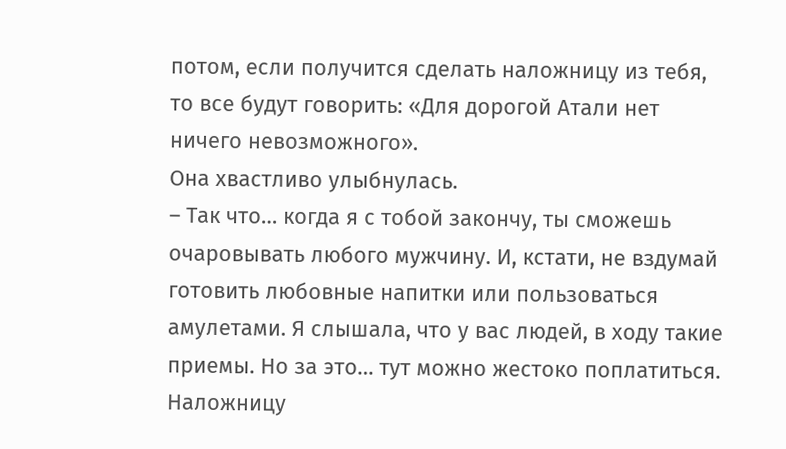потом, если получится сделать наложницу из тебя, то все будут говорить: «Для дорогой Атали нет ничего невозможного».
Она хвастливо улыбнулась.
– Так что… когда я с тобой закончу, ты сможешь очаровывать любого мужчину. И, кстати, не вздумай готовить любовные напитки или пользоваться амулетами. Я слышала, что у вас людей, в ходу такие приемы. Но за это… тут можно жестоко поплатиться. Наложницу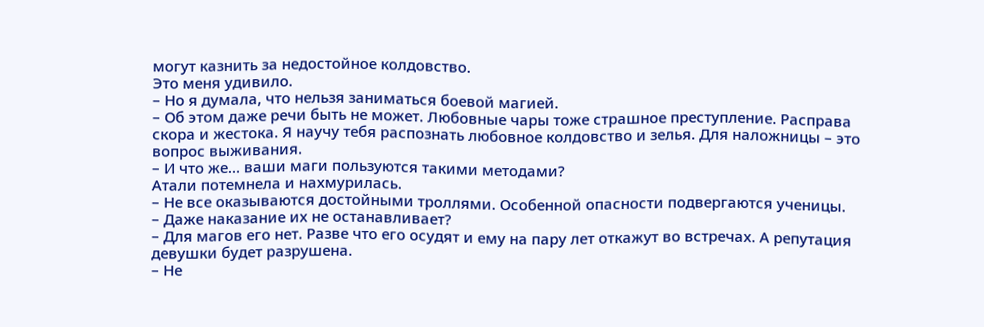могут казнить за недостойное колдовство.
Это меня удивило.
– Но я думала, что нельзя заниматься боевой магией.
– Об этом даже речи быть не может. Любовные чары тоже страшное преступление. Расправа скора и жестока. Я научу тебя распознать любовное колдовство и зелья. Для наложницы – это вопрос выживания.
– И что же… ваши маги пользуются такими методами?
Атали потемнела и нахмурилась.
– Не все оказываются достойными троллями. Особенной опасности подвергаются ученицы.
– Даже наказание их не останавливает?
– Для магов его нет. Разве что его осудят и ему на пару лет откажут во встречах. А репутация девушки будет разрушена.
– Не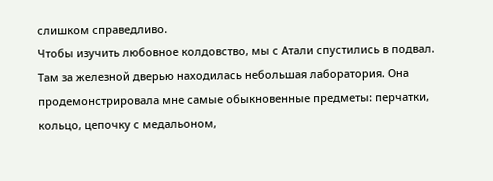слишком справедливо.
Чтобы изучить любовное колдовство, мы с Атали спустились в подвал.
Там за железной дверью находилась небольшая лаборатория. Она продемонстрировала мне самые обыкновенные предметы: перчатки, кольцо, цепочку с медальоном,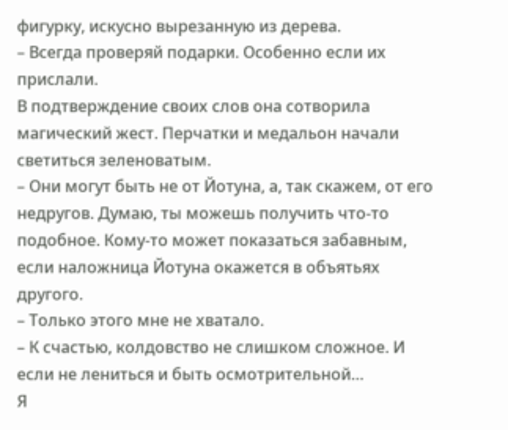фигурку, искусно вырезанную из дерева.
– Всегда проверяй подарки. Особенно если их прислали.
В подтверждение своих слов она сотворила магический жест. Перчатки и медальон начали светиться зеленоватым.
– Они могут быть не от Йотуна, а, так скажем, от его недругов. Думаю, ты можешь получить что-то подобное. Кому-то может показаться забавным, если наложница Йотуна окажется в объятьях другого.
– Только этого мне не хватало.
– К счастью, колдовство не слишком сложное. И если не лениться и быть осмотрительной…
Я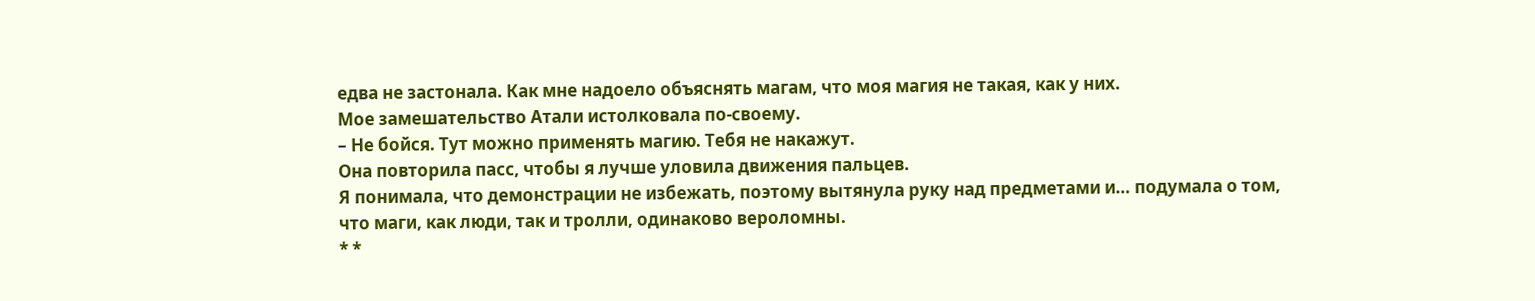едва не застонала. Как мне надоело объяснять магам, что моя магия не такая, как у них.
Мое замешательство Атали истолковала по-своему.
– Не бойся. Тут можно применять магию. Тебя не накажут.
Она повторила пасс, чтобы я лучше уловила движения пальцев.
Я понимала, что демонстрации не избежать, поэтому вытянула руку над предметами и… подумала о том, что маги, как люди, так и тролли, одинаково вероломны.
* *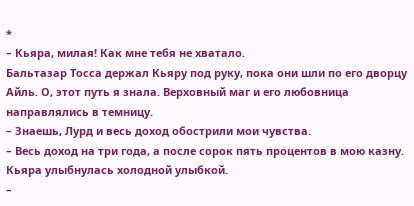*
– Кьяра, милая! Как мне тебя не хватало.
Бальтазар Тосса держал Кьяру под руку, пока они шли по его дворцу Айль. О, этот путь я знала. Верховный маг и его любовница направлялись в темницу.
– Знаешь, Лурд и весь доход обострили мои чувства.
– Весь доход на три года, а после сорок пять процентов в мою казну.
Кьяра улыбнулась холодной улыбкой.
–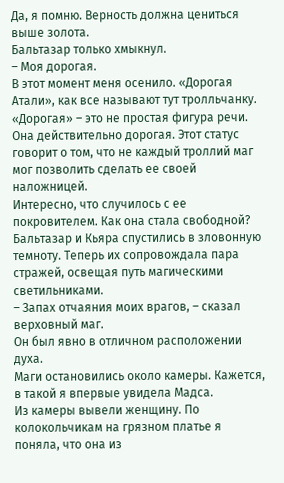Да, я помню. Верность должна цениться выше золота.
Бальтазар только хмыкнул.
– Моя дорогая.
В этот момент меня осенило. «Дорогая Атали», как все называют тут тролльчанку. «Дорогая» – это не простая фигура речи. Она действительно дорогая. Этот статус говорит о том, что не каждый троллий маг мог позволить сделать ее своей наложницей.
Интересно, что случилось с ее покровителем. Как она стала свободной?
Бальтазар и Кьяра спустились в зловонную темноту. Теперь их сопровождала пара стражей, освещая путь магическими светильниками.
– Запах отчаяния моих врагов, – сказал верховный маг.
Он был явно в отличном расположении духа.
Маги остановились около камеры. Кажется, в такой я впервые увидела Мадса.
Из камеры вывели женщину. По колокольчикам на грязном платье я поняла, что она из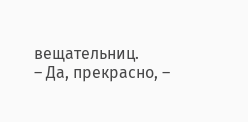вещательниц.
– Да, прекрасно, –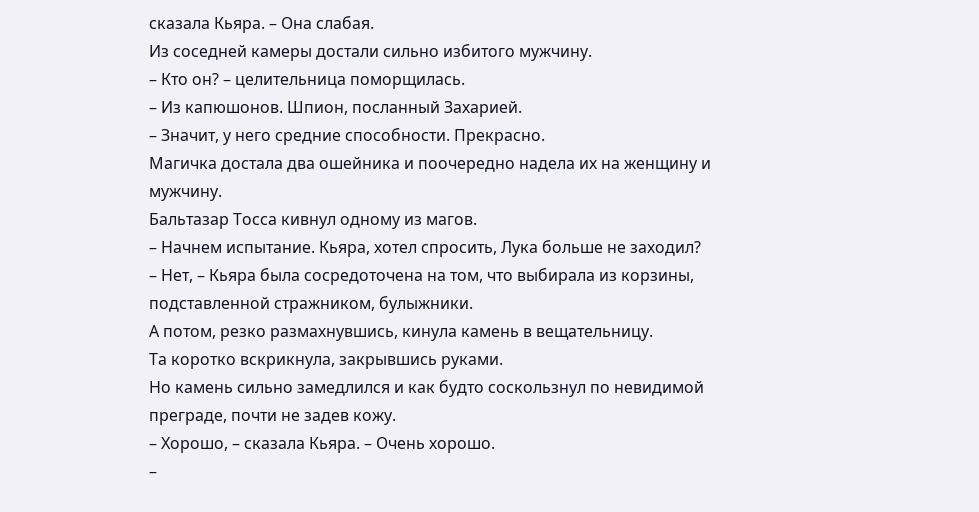сказала Кьяра. – Она слабая.
Из соседней камеры достали сильно избитого мужчину.
– Кто он? – целительница поморщилась.
– Из капюшонов. Шпион, посланный Захарией.
– Значит, у него средние способности. Прекрасно.
Магичка достала два ошейника и поочередно надела их на женщину и мужчину.
Бальтазар Тосса кивнул одному из магов.
– Начнем испытание. Кьяра, хотел спросить, Лука больше не заходил?
– Нет, – Кьяра была сосредоточена на том, что выбирала из корзины, подставленной стражником, булыжники.
А потом, резко размахнувшись, кинула камень в вещательницу.
Та коротко вскрикнула, закрывшись руками.
Но камень сильно замедлился и как будто соскользнул по невидимой преграде, почти не задев кожу.
– Хорошо, – сказала Кьяра. – Очень хорошо.
–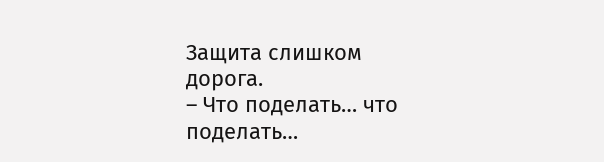Защита слишком дорога.
– Что поделать… что поделать…